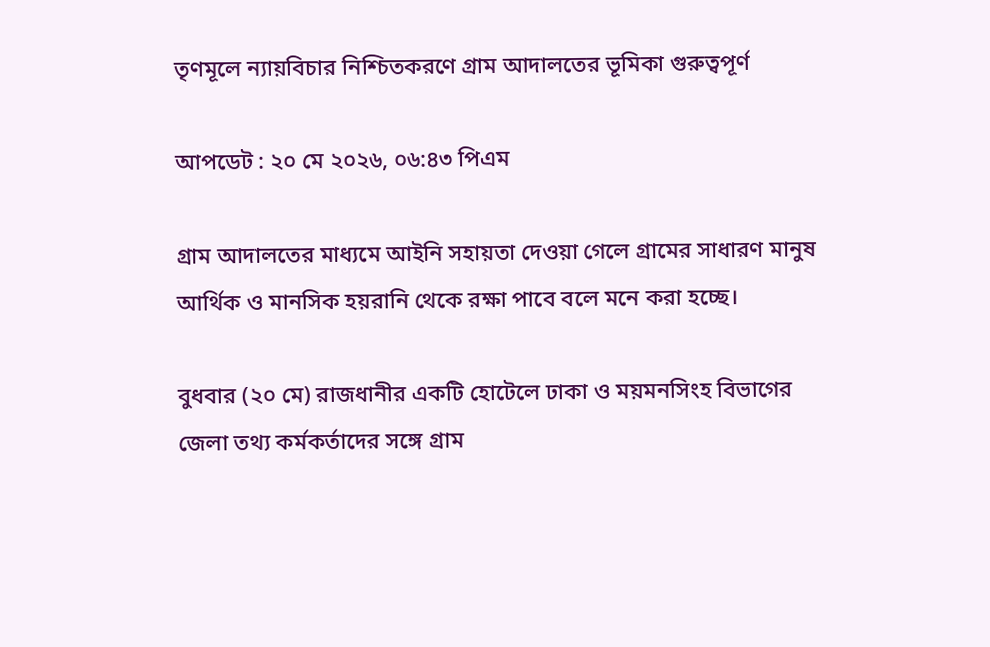তৃণমূলে ন্যায়বিচার নিশ্চিতকরণে গ্রাম আদালতের ভূমিকা গুরুত্বপূর্ণ

আপডেট : ২০ মে ২০২৬, ০৬:৪৩ পিএম

গ্রাম আদালতের মাধ্যমে আইনি সহায়তা দেওয়া গেলে গ্রামের সাধারণ মানুষ আর্থিক ও মানসিক হয়রানি থেকে রক্ষা পাবে বলে মনে করা হচ্ছে।

বুধবার (২০ মে) রাজধানীর একটি হোটেলে ঢাকা ও ময়মনসিংহ বিভাগের জেলা তথ্য কর্মকর্তাদের সঙ্গে গ্রাম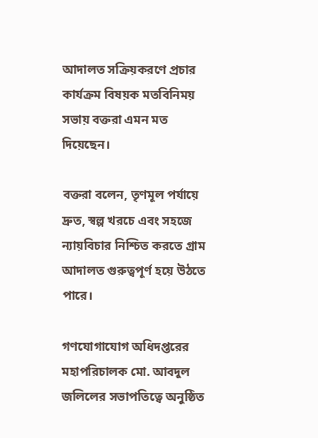আদালত সক্রিয়করণে প্রচার কার্যক্রম বিষয়ক মতবিনিময় সভায় বক্তরা এমন মত দিয়েছেন।

বক্তরা বলেন, তৃণমূল পর্যায়ে দ্রুত, স্বল্প খরচে এবং সহজে ন্যায়বিচার নিশ্চিত করতে গ্রাম আদালত গুরুত্বপূর্ণ হয়ে উঠতে পারে।

গণযোগাযোগ অধিদপ্তরের মহাপরিচালক মো. আবদুল জলিলের সভাপতিত্বে অনুষ্ঠিত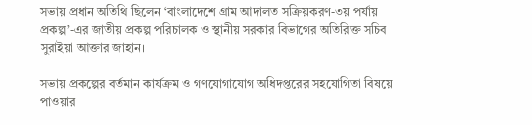সভায় প্রধান অতিথি ছিলেন ‘বাংলাদেশে গ্রাম আদালত সক্রিয়করণ-৩য় পর্যায় প্রকল্প’-এর জাতীয় প্রকল্প পরিচালক ও স্থানীয় সরকার বিভাগের অতিরিক্ত সচিব সুরাইয়া আক্তার জাহান।

সভায় প্রকল্পের বর্তমান কার্যক্রম ও গণযোগাযোগ অধিদপ্তরের সহযোগিতা বিষয়ে পাওয়ার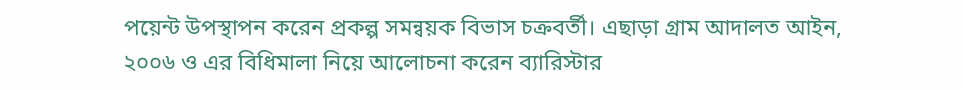পয়েন্ট উপস্থাপন করেন প্রকল্প সমন্বয়ক বিভাস চক্রবর্তী। এছাড়া গ্রাম আদালত আইন, ২০০৬ ও এর বিধিমালা নিয়ে আলোচনা করেন ব্যারিস্টার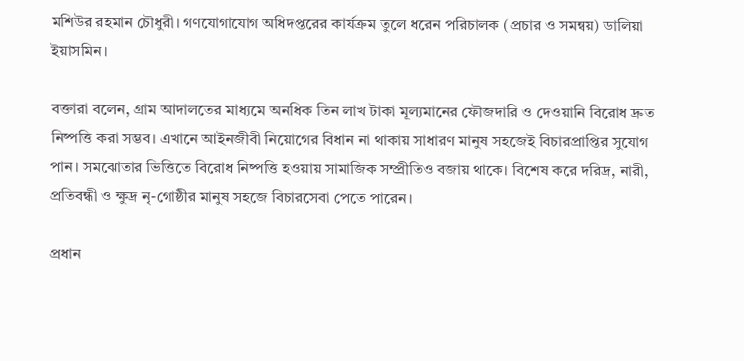মশিউর রহমান চৌধুরী। গণযোগাযোগ অধিদপ্তরের কার্যক্রম তুলে ধরেন পরিচালক (প্রচার ও সমন্বয়) ডালিয়া ইয়াসমিন।

বক্তারা বলেন, গ্রাম আদালতের মাধ্যমে অনধিক তিন লাখ টাকা মূল্যমানের ফৌজদারি ও দেওয়ানি বিরোধ দ্রুত নিষ্পত্তি করা সম্ভব। এখানে আইনজীবী নিয়োগের বিধান না থাকায় সাধারণ মানুষ সহজেই বিচারপ্রাপ্তির সুযোগ পান। সমঝোতার ভিত্তিতে বিরোধ নিষ্পত্তি হওয়ায় সামাজিক সম্প্রীতিও বজায় থাকে। বিশেষ করে দরিদ্র, নারী, প্রতিবন্ধী ও ক্ষুদ্র নৃ-গোষ্ঠীর মানুষ সহজে বিচারসেবা পেতে পারেন।

প্রধান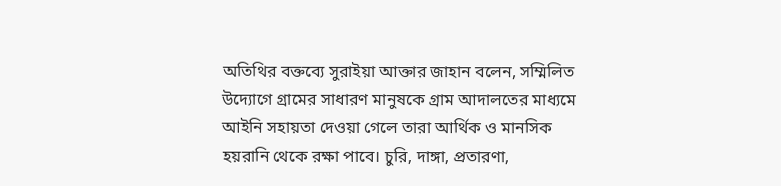অতিথির বক্তব্যে সুরাইয়া আক্তার জাহান বলেন, সম্মিলিত উদ্যোগে গ্রামের সাধারণ মানুষকে গ্রাম আদালতের মাধ্যমে আইনি সহায়তা দেওয়া গেলে তারা আর্থিক ও মানসিক হয়রানি থেকে রক্ষা পাবে। চুরি, দাঙ্গা, প্রতারণা,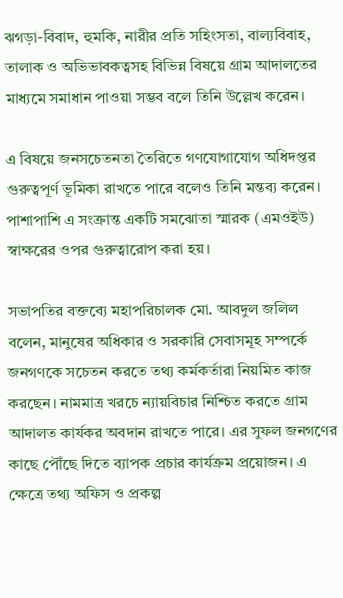ঝগড়া-বিবাদ, হুমকি, নারীর প্রতি সহিংসতা, বাল্যবিবাহ, তালাক ও অভিভাবকত্বসহ বিভিন্ন বিষয়ে গ্রাম আদালতের মাধ্যমে সমাধান পাওয়া সম্ভব বলে তিনি উল্লেখ করেন।

এ বিষয়ে জনসচেতনতা তৈরিতে গণযোগাযোগ অধিদপ্তর গুরুত্বপূর্ণ ভূমিকা রাখতে পারে বলেও তিনি মন্তব্য করেন। পাশাপাশি এ সংক্রান্ত একটি সমঝোতা স্মারক (এমওইউ) স্বাক্ষরের ওপর গুরুত্বারোপ করা হয়।

সভাপতির বক্তব্যে মহাপরিচালক মো. আবদুল জলিল বলেন, মানুষের অধিকার ও সরকারি সেবাসমূহ সম্পর্কে জনগণকে সচেতন করতে তথ্য কর্মকর্তারা নিয়মিত কাজ করছেন। নামমাত্র খরচে ন্যায়বিচার নিশ্চিত করতে গ্রাম আদালত কার্যকর অবদান রাখতে পারে। এর সুফল জনগণের কাছে পৌঁছে দিতে ব্যাপক প্রচার কার্যক্রম প্রয়োজন। এ ক্ষেত্রে তথ্য অফিস ও প্রকল্প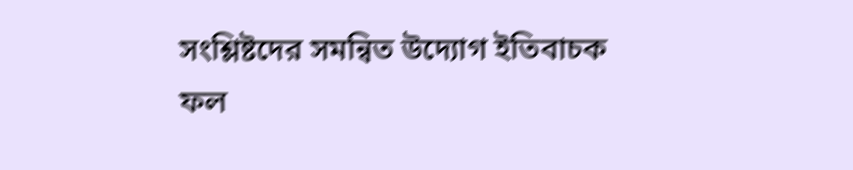সংশ্লিষ্টদের সমন্বিত উদ্যোগ ইতিবাচক ফল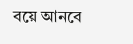বয়ে আনবে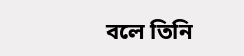বলে তিনি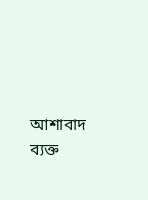আশাবাদ ব্যক্ত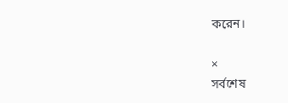করেন।

×
সর্বশেষ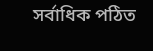সর্বাধিক পঠিত